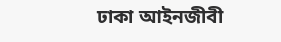ঢাকা আইনজীবী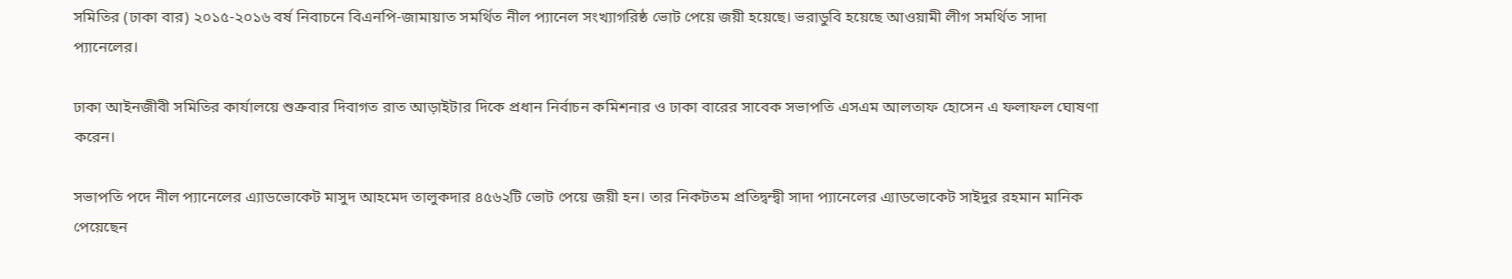সমিতির (ঢাকা বার) ২০১৫-২০১৬ বর্ষ নিবাচনে বিএনপি-জামায়াত সমর্থিত নীল প্যানেল সংখ্যাগরিষ্ঠ ভোট পেয়ে জয়ী হয়েছে। ভরাডুবি হয়েছে আওয়ামী লীগ সমর্থিত সাদা প্যানেলের।

ঢাকা আইনজীবী সমিতির কার্যালয়ে শুক্রবার দিবাগত রাত আড়াইটার দিকে প্রধান নির্বাচন কমিশনার ও ঢাকা বারের সাবেক সভাপতি এসএম আলতাফ হোসেন এ ফলাফল ঘোষণা করেন।

সভাপতি পদে নীল প্যানেলের এ্যাডভোকেট মাসুদ আহমেদ তালুকদার ৪৫৬২টি ভোট পেয়ে জয়ী হন। তার নিকটতম প্রতিদ্বন্দ্বী সাদা প্যানেলের এ্যাডভোকেট সাইদুর রহমান মানিক পেয়েছেন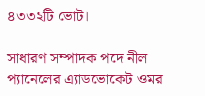৪৩৩২টি ভোট।

সাধারণ সম্পাদক পদে নীল প্যানেলের এ্যাডভোকেট ওমর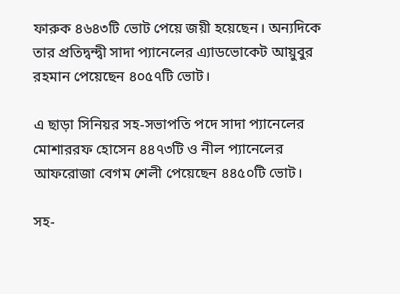ফারুক ৪৬৪৩টি ভোট পেয়ে জয়ী হয়েছেন। অন্যদিকে তার প্রতিদ্বন্দ্বী সাদা প্যানেলের এ্যাডভোকেট আয়ুবুর রহমান পেয়েছেন ৪০৫৭টি ভোট।

এ ছাড়া সিনিয়র সহ-সভাপতি পদে সাদা প্যানেলের মোশাররফ হোসেন ৪৪৭৩টি ও নীল প্যানেলের আফরোজা বেগম শেলী পেয়েছেন ৪৪৫০টি ভোট।

সহ-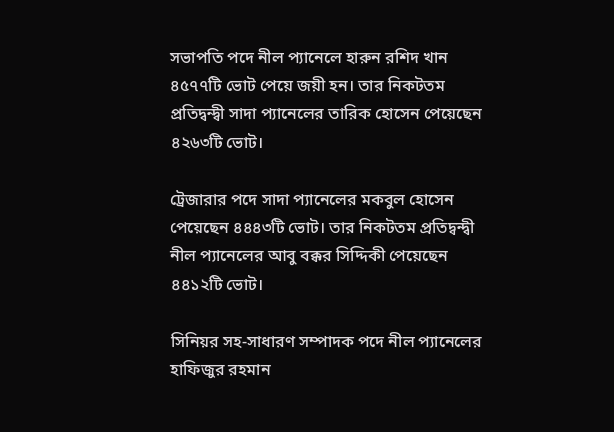সভাপতি পদে নীল প্যানেলে হারুন রশিদ খান ৪৫৭৭টি ভোট পেয়ে জয়ী হন। তার নিকটতম প্রতিদ্বন্দ্বী সাদা প্যানেলের তারিক হোসেন পেয়েছেন ৪২৬৩টি ভোট।

ট্রেজারার পদে সাদা প্যানেলের মকবুল হোসেন পেয়েছেন ৪৪৪৩টি ভোট। তার নিকটতম প্রতিদ্বন্দ্বী নীল প্যানেলের আবু বক্কর সিদ্দিকী পেয়েছেন ৪৪১২টি ভোট।

সিনিয়র সহ-সাধারণ সম্পাদক পদে নীল প্যানেলের হাফিজুর রহমান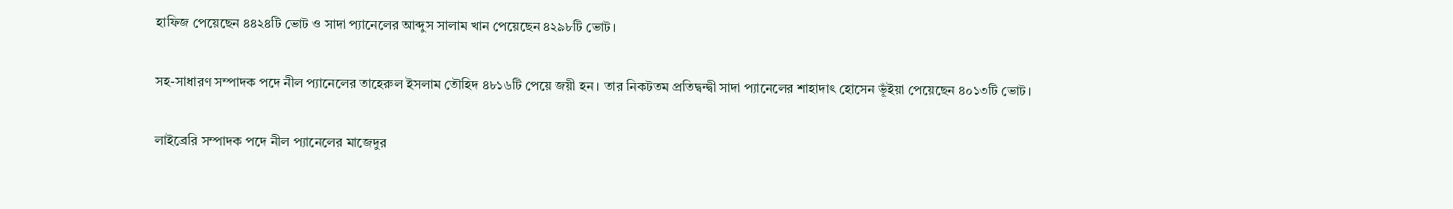হাফিজ পেয়েছেন ৪৪২৪টি ভোট ও সাদা প্যানেলের আব্দুস সালাম খান পেয়েছেন ৪২৯৮টি ভোট।

সহ-সাধারণ সম্পাদক পদে নীল প্যানেলের তাহেরুল ইসলাম তৌহিদ ৪৮১৬টি পেয়ে জয়ী হন। তার নিকটতম প্রতিদ্বন্দ্বী সাদা প্যানেলের শাহাদাৎ হোসেন ভূঁইয়া পেয়েছেন ৪০১৩টি ভোট।

লাইব্রেরি সম্পাদক পদে নীল প্যানেলের মাজেদুর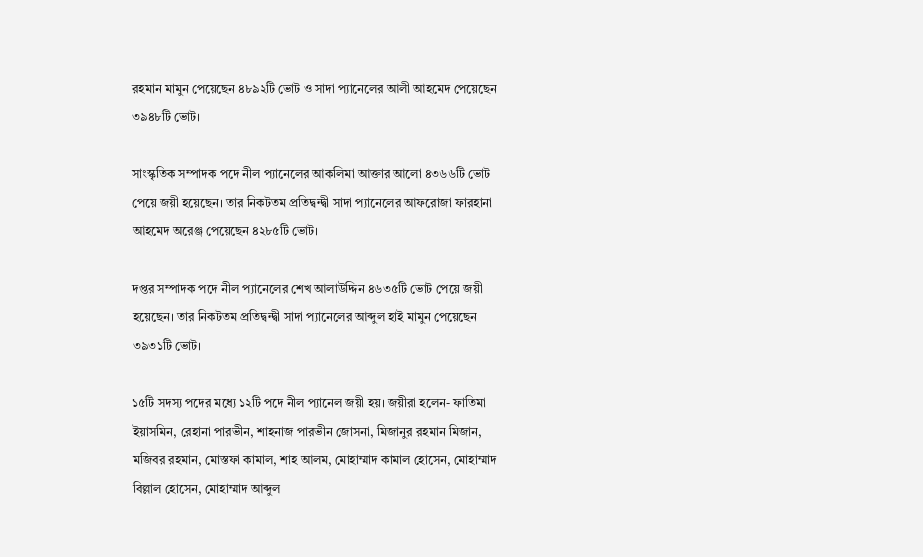রহমান মামুন পেয়েছেন ৪৮৯২টি ভোট ও সাদা প্যানেলের আলী আহমেদ পেয়েছেন ৩৯৪৮টি ভোট।

সাংস্কৃতিক সম্পাদক পদে নীল প্যানেলের আকলিমা আক্তার আলো ৪৩৬৬টি ভোট পেয়ে জয়ী হয়েছেন। তার নিকটতম প্রতিদ্বন্দ্বী সাদা প্যানেলের আফরোজা ফারহানা আহমেদ অরেঞ্জ পেয়েছেন ৪২৮৫টি ভোট।

দপ্তর সম্পাদক পদে নীল প্যানেলের শেখ আলাউদ্দিন ৪৬৩৫টি ভোট পেয়ে জয়ী হয়েছেন। তার নিকটতম প্রতিদ্বন্দ্বী সাদা প্যানেলের আব্দুল হাই মামুন পেয়েছেন ৩৯৩১টি ভোট।

১৫টি সদস্য পদের মধ্যে ১২টি পদে নীল প্যানেল জয়ী হয়। জয়ীরা হলেন- ফাতিমা ইয়াসমিন, রেহানা পারভীন, শাহনাজ পারভীন জোসনা, মিজানুর রহমান মিজান, মজিবর রহমান, মোস্তফা কামাল, শাহ আলম, মোহাম্মাদ কামাল হোসেন, মোহাম্মাদ বিল্লাল হোসেন, মোহাম্মাদ আব্দুল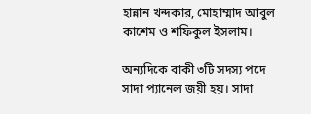হান্নান খন্দকার, মোহাম্মাদ আবুল কাশেম ও শফিকুল ইসলাম।

অন্যদিকে বাকী ৩টি সদস্য পদে সাদা প্যানেল জয়ী হয়। সাদা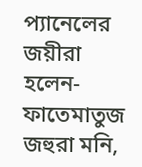প্যানেলের জয়ীরা হলেন- ফাতেমাতুজ জহুরা মনি,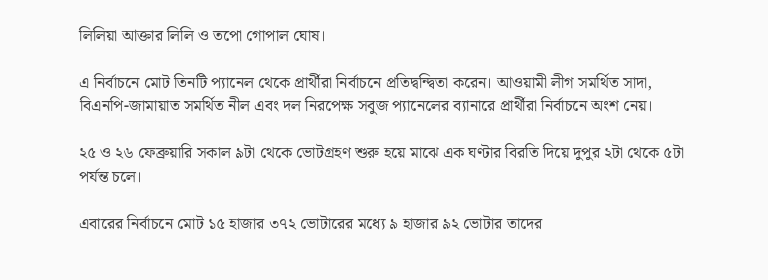লিলিয়া আক্তার লিলি ও তপো গোপাল ঘোষ।

এ নির্বাচনে মোট তিনটি প্যানেল থেকে প্রার্থীরা নির্বাচনে প্রতিদ্বন্দ্বিতা করেন। আওয়ামী লীগ সমর্থিত সাদা, বিএনপি-জামায়াত সমর্থিত নীল এবং দল নিরপেক্ষ সবুজ প্যানেলের ব্যানারে প্রার্থীরা নির্বাচনে অংশ নেয়।

২৫ ও ২৬ ফেব্রুয়ারি সকাল ৯টা থেকে ভোটগ্রহণ শুরু হয়ে মাঝে এক ঘণ্টার বিরতি দিয়ে দুপুর ২টা থেকে ৫টা পর্যন্ত চলে।

এবারের নির্বাচনে মোট ১৫ হাজার ৩৭২ ভোটারের মধ্যে ৯ হাজার ৯২ ভোটার তাদের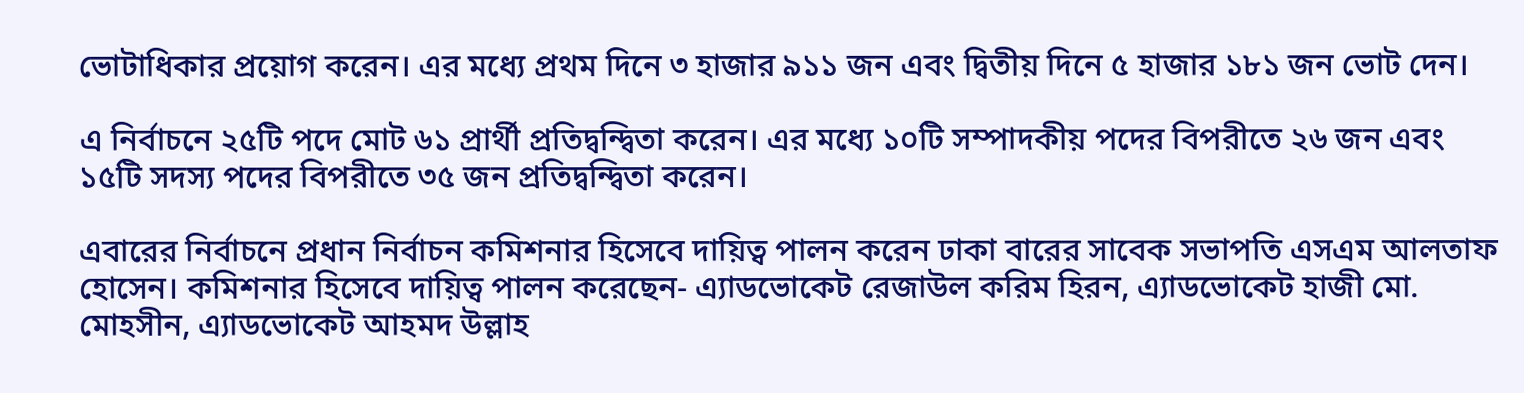ভোটাধিকার প্রয়োগ করেন। এর মধ্যে প্রথম দিনে ৩ হাজার ৯১১ জন এবং দ্বিতীয় দিনে ৫ হাজার ১৮১ জন ভোট দেন।

এ নির্বাচনে ২৫টি পদে মোট ৬১ প্রার্থী প্রতিদ্বন্দ্বিতা করেন। এর মধ্যে ১০টি সম্পাদকীয় পদের বিপরীতে ২৬ জন এবং ১৫টি সদস্য পদের বিপরীতে ৩৫ জন প্রতিদ্বন্দ্বিতা করেন।

এবারের নির্বাচনে প্রধান নির্বাচন কমিশনার হিসেবে দায়িত্ব পালন করেন ঢাকা বারের সাবেক সভাপতি এসএম আলতাফ হোসেন। কমিশনার হিসেবে দায়িত্ব পালন করেছেন- এ্যাডভোকেট রেজাউল করিম হিরন, এ্যাডভোকেট হাজী মো. মোহসীন, এ্যাডভোকেট আহমদ উল্লাহ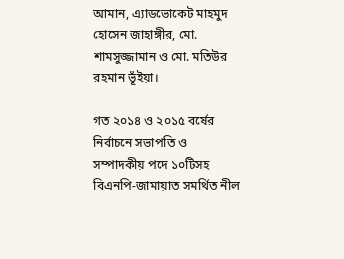আমান, এ্যাডভোকেট মাহমুদ হোসেন জাহাঙ্গীর, মো. শামসুজ্জামান ও মো. মতিউর রহমান ভূঁইয়া।

গত ২০১৪ ও ২০১৫ বর্ষের নির্বাচনে সভাপতি ও সম্পাদকীয় পদে ১০টিসহ বিএনপি-জামায়াত সমর্থিত নীল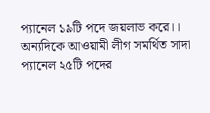প্যানেল ১৯টি পদে জয়লাভ করে।। অন্যদিকে আওয়ামী লীগ সমর্থিত সাদা প্যানেল ২৫টি পদের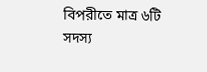বিপরীতে মাত্র ৬টি সদস্য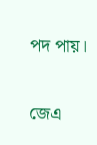পদ পায়।

জেএ